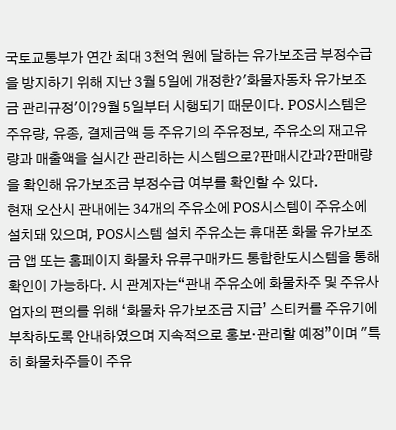국토교통부가 연간 최대 3천억 원에 달하는 유가보조금 부정수급을 방지하기 위해 지난 3월 5일에 개정한?'화물자동차 유가보조금 관리규정'이?9월 5일부터 시행되기 때문이다. POS시스템은 주유량, 유종, 결제금액 등 주유기의 주유정보, 주유소의 재고유량과 매출액을 실시간 관리하는 시스템으로?판매시간과?판매량을 확인해 유가보조금 부정수급 여부를 확인할 수 있다.
현재 오산시 관내에는 34개의 주유소에 POS시스템이 주유소에 설치돼 있으며, POS시스템 설치 주유소는 휴대폰 화물 유가보조금 앱 또는 홈페이지 화물차 유류구매카드 통합한도시스템을 통해 확인이 가능하다. 시 관계자는“관내 주유소에 화물차주 및 주유사업자의 편의를 위해 ‘화물차 유가보조금 지급’ 스티커를 주유기에 부착하도록 안내하였으며 지속적으로 홍보·관리할 예정”이며 "특히 화물차주들이 주유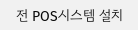전 POS시스템 설치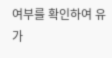여부를 확인하여 유가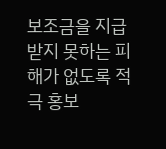보조금을 지급 받지 못하는 피해가 없도록 적극 홍보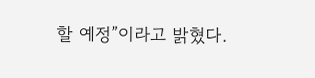할 예정”이라고 밝혔다.